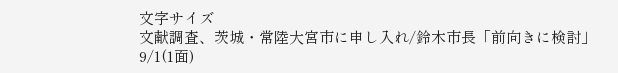文字サイズ
文献調査、茨城・常陸大宮市に申し入れ/鈴木市長「前向きに検討」
9/1(1面)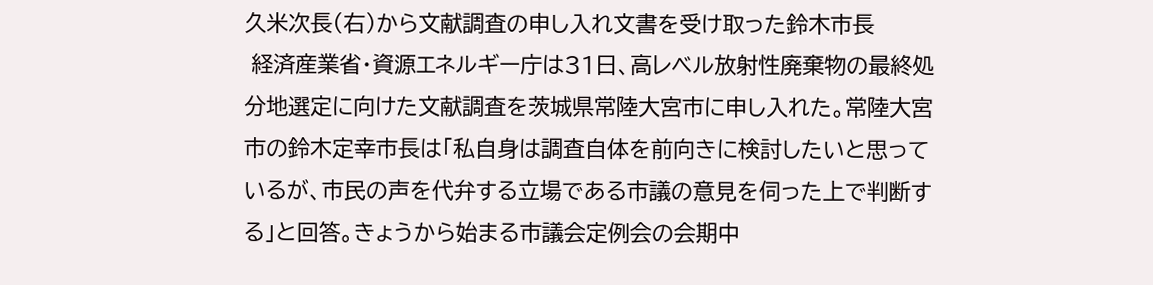久米次長(右)から文献調査の申し入れ文書を受け取った鈴木市長
 経済産業省・資源エネルギー庁は31日、高レベル放射性廃棄物の最終処分地選定に向けた文献調査を茨城県常陸大宮市に申し入れた。常陸大宮市の鈴木定幸市長は「私自身は調査自体を前向きに検討したいと思っているが、市民の声を代弁する立場である市議の意見を伺った上で判断する」と回答。きょうから始まる市議会定例会の会期中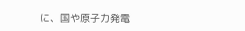に、国や原子力発電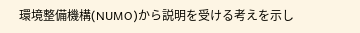環境整備機構(NUMO)から説明を受ける考えを示し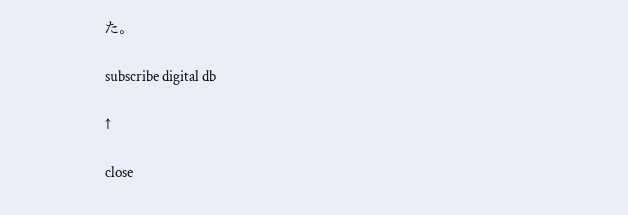た。

subscribe digital db

↑

close